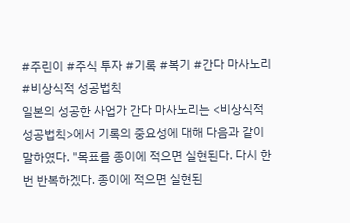#주린이 #주식 투자 #기록 #복기 #간다 마사노리 #비상식적 성공법칙
일본의 성공한 사업가 간다 마사노리는 <비상식적 성공법칙>에서 기록의 중요성에 대해 다음과 같이 말하였다. "목표를 종이에 적으면 실현된다. 다시 한번 반복하겠다. 종이에 적으면 실현된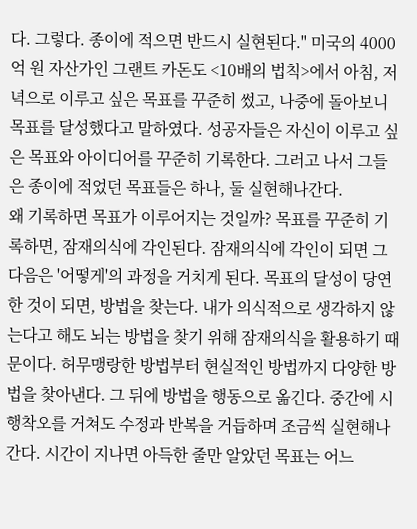다. 그렇다. 종이에 적으면 반드시 실현된다." 미국의 4000억 원 자산가인 그랜트 카돈도 <10배의 법칙>에서 아침, 저녁으로 이루고 싶은 목표를 꾸준히 썼고, 나중에 돌아보니 목표를 달성했다고 말하였다. 성공자들은 자신이 이루고 싶은 목표와 아이디어를 꾸준히 기록한다. 그러고 나서 그들은 종이에 적었던 목표들은 하나, 둘 실현해나간다.
왜 기록하면 목표가 이루어지는 것일까? 목표를 꾸준히 기록하면, 잠재의식에 각인된다. 잠재의식에 각인이 되면 그다음은 '어떻게'의 과정을 거치게 된다. 목표의 달성이 당연한 것이 되면, 방법을 찾는다. 내가 의식적으로 생각하지 않는다고 해도 뇌는 방법을 찾기 위해 잠재의식을 활용하기 때문이다. 허무맹랑한 방법부터 현실적인 방법까지 다양한 방법을 찾아낸다. 그 뒤에 방법을 행동으로 옮긴다. 중간에 시행착오를 거쳐도 수정과 반복을 거듭하며 조금씩 실현해나간다. 시간이 지나면 아득한 줄만 알았던 목표는 어느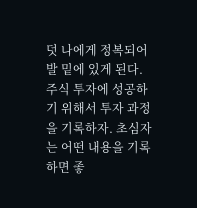덧 나에게 정복되어 발 밑에 있게 된다.
주식 투자에 성공하기 위해서 투자 과정을 기록하자. 초심자는 어떤 내용을 기록하면 좋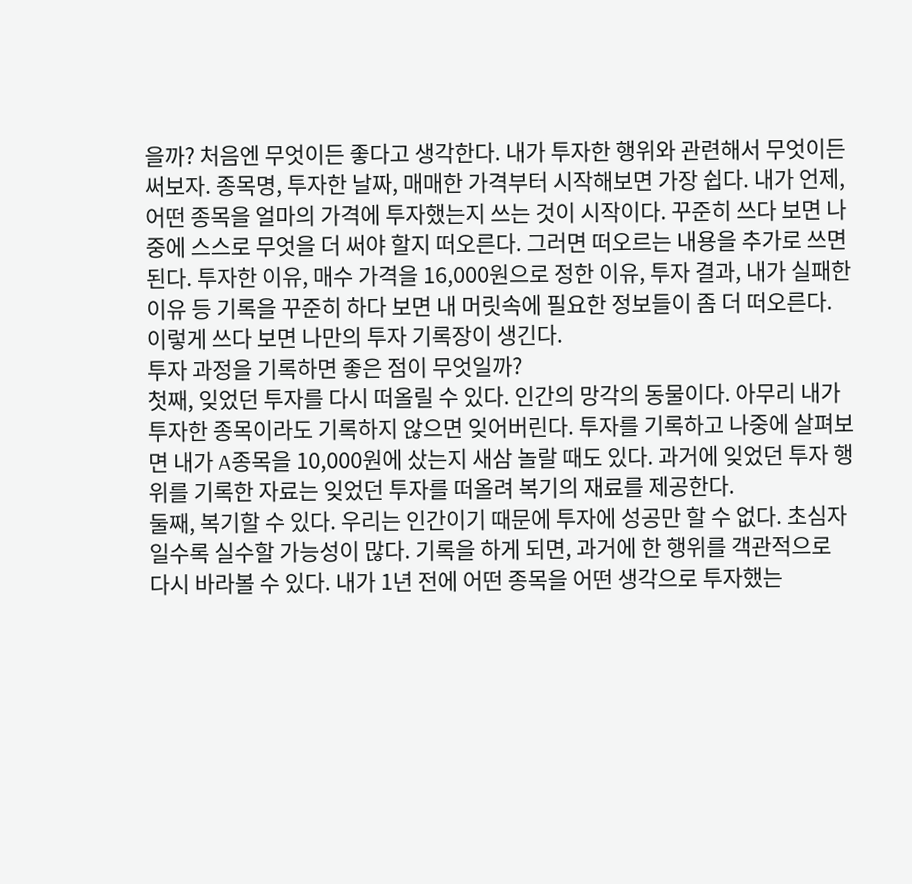을까? 처음엔 무엇이든 좋다고 생각한다. 내가 투자한 행위와 관련해서 무엇이든 써보자. 종목명, 투자한 날짜, 매매한 가격부터 시작해보면 가장 쉽다. 내가 언제, 어떤 종목을 얼마의 가격에 투자했는지 쓰는 것이 시작이다. 꾸준히 쓰다 보면 나중에 스스로 무엇을 더 써야 할지 떠오른다. 그러면 떠오르는 내용을 추가로 쓰면 된다. 투자한 이유, 매수 가격을 16,000원으로 정한 이유, 투자 결과, 내가 실패한 이유 등 기록을 꾸준히 하다 보면 내 머릿속에 필요한 정보들이 좀 더 떠오른다. 이렇게 쓰다 보면 나만의 투자 기록장이 생긴다.
투자 과정을 기록하면 좋은 점이 무엇일까?
첫째, 잊었던 투자를 다시 떠올릴 수 있다. 인간의 망각의 동물이다. 아무리 내가 투자한 종목이라도 기록하지 않으면 잊어버린다. 투자를 기록하고 나중에 살펴보면 내가 A종목을 10,000원에 샀는지 새삼 놀랄 때도 있다. 과거에 잊었던 투자 행위를 기록한 자료는 잊었던 투자를 떠올려 복기의 재료를 제공한다.
둘째, 복기할 수 있다. 우리는 인간이기 때문에 투자에 성공만 할 수 없다. 초심자일수록 실수할 가능성이 많다. 기록을 하게 되면, 과거에 한 행위를 객관적으로 다시 바라볼 수 있다. 내가 1년 전에 어떤 종목을 어떤 생각으로 투자했는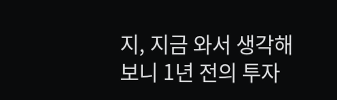지, 지금 와서 생각해보니 1년 전의 투자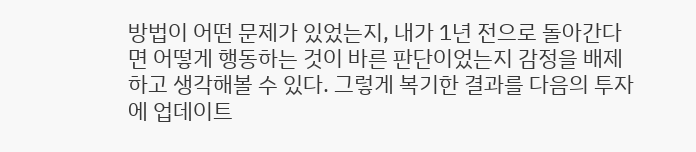방법이 어떤 문제가 있었는지, 내가 1년 전으로 돌아간다면 어떻게 행동하는 것이 바른 판단이었는지 감정을 배제하고 생각해볼 수 있다. 그렇게 복기한 결과를 다음의 투자에 업데이트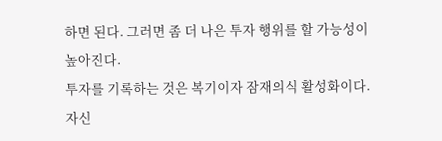하면 된다. 그러면 좀 더 나은 투자 행위를 할 가능성이 높아진다.
투자를 기록하는 것은 복기이자 잠재의식 활성화이다. 자신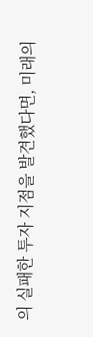의 실패한 투자 지점을 발견했다면, 미래의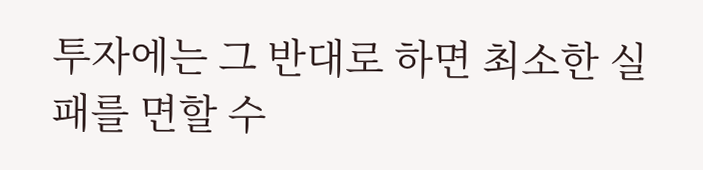투자에는 그 반대로 하면 최소한 실패를 면할 수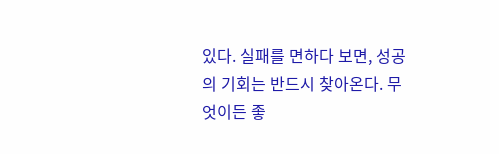있다. 실패를 면하다 보면, 성공의 기회는 반드시 찾아온다. 무엇이든 좋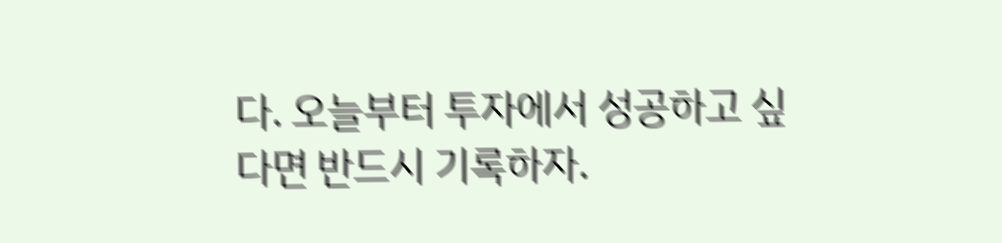다. 오늘부터 투자에서 성공하고 싶다면 반드시 기록하자.